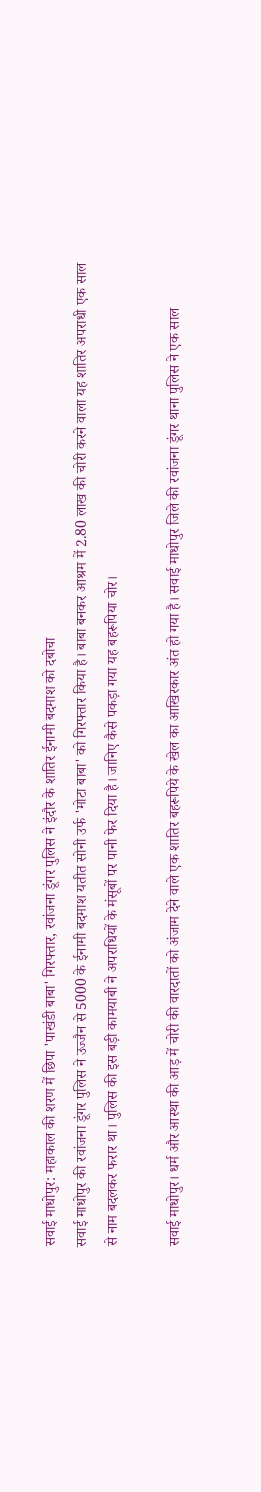सवाई माधोपुर: महाकाल की शरण में छिपा 'पाखंडी बाबा' गिरफ्तार, रवांजना डूंगर पुलिस ने इंदौर के शातिर ईनामी बदमाश को दबोचा
सवाई माधोपुर की रवांजना डूंगर पुलिस ने उज्जैन से 5000 के ईनामी बदमाश यतीत सोनी उर्फ 'मोटा बाबा' को गिरफ्तार किया है। बाबा बनकर आश्रम में 2.80 लाख की चोरी करने वाला यह शातिर अपराधी एक साल से नाम बदलकर फरार था। पुलिस की इस बड़ी कामयाबी ने अपराधियों के मंसूबों पर पानी फेर दिया है। जानिए कैसे पकड़ा गया यह बहरूपिया चोर।

सवाई माधोपुर। धर्म और आस्था की आड़ में चोरी की वारदातों को अंजाम देने वाले एक शातिर बहरूपिये के खेल का आखिरकार अंत हो गया है। सवाई माधोपुर जिले की रवांजना डूंगर थाना पुलिस ने एक साल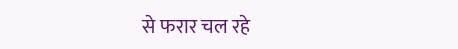से फरार चल रहे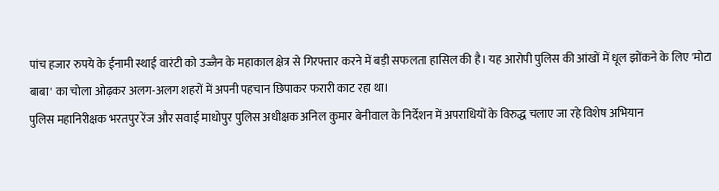पांच हजार रुपये के ईनामी स्थाई वारंटी को उज्जैन के महाकाल क्षेत्र से गिरफ्तार करने में बड़ी सफलता हासिल की है। यह आरोपी पुलिस की आंखों में धूल झोंकने के लिए 'मोटा बाबा' का चोला ओढ़कर अलग-अलग शहरों में अपनी पहचान छिपाकर फरारी काट रहा था।
पुलिस महानिरीक्षक भरतपुर रेंज और सवाई माधोपुर पुलिस अधीक्षक अनिल कुमार बेनीवाल के निर्देशन में अपराधियों के विरुद्ध चलाए जा रहे विशेष अभियान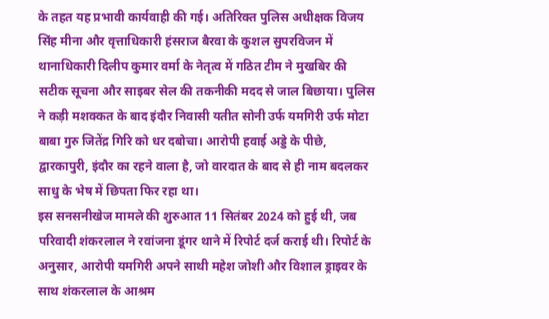के तहत यह प्रभावी कार्यवाही की गई। अतिरिक्त पुलिस अधीक्षक विजय सिंह मीना और वृत्ताधिकारी हंसराज बैरवा के कुशल सुपरविजन में थानाधिकारी दिलीप कुमार वर्मा के नेतृत्व में गठित टीम ने मुखबिर की सटीक सूचना और साइबर सेल की तकनीकी मदद से जाल बिछाया। पुलिस ने कड़ी मशक्कत के बाद इंदौर निवासी यतीत सोनी उर्फ यमगिरी उर्फ मोटा बाबा गुरु जितेंद्र गिरि को धर दबोचा। आरोपी हवाई अड्डे के पीछे, द्वारकापुरी, इंदौर का रहने वाला है, जो वारदात के बाद से ही नाम बदलकर साधु के भेष में छिपता फिर रहा था।
इस सनसनीखेज मामले की शुरुआत 11 सितंबर 2024 को हुई थी, जब परिवादी शंकरलाल ने रवांजना डूंगर थाने में रिपोर्ट दर्ज कराई थी। रिपोर्ट के अनुसार, आरोपी यमगिरी अपने साथी महेश जोशी और विशाल ड्राइवर के साथ शंकरलाल के आश्रम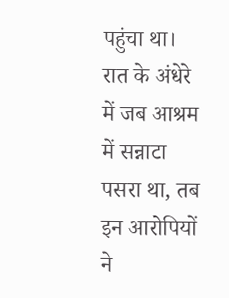पहुंचा था। रात के अंधेरे में जब आश्रम में सन्नाटा पसरा था, तब इन आरोपियों ने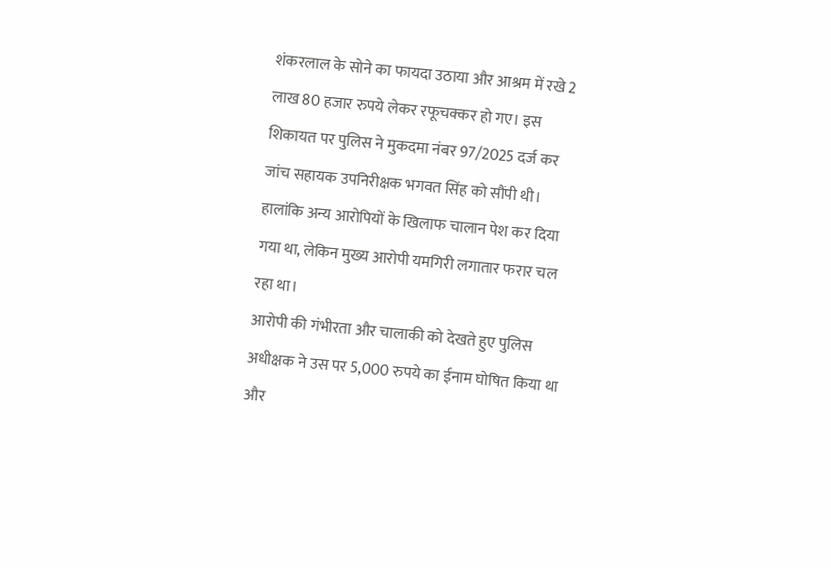शंकरलाल के सोने का फायदा उठाया और आश्रम में रखे 2 लाख 80 हजार रुपये लेकर रफूचक्कर हो गए। इस शिकायत पर पुलिस ने मुकदमा नंबर 97/2025 दर्ज कर जांच सहायक उपनिरीक्षक भगवत सिंह को सौंपी थी। हालांकि अन्य आरोपियों के खिलाफ चालान पेश कर दिया गया था, लेकिन मुख्य आरोपी यमगिरी लगातार फरार चल रहा था।
आरोपी की गंभीरता और चालाकी को देखते हुए पुलिस अधीक्षक ने उस पर 5,000 रुपये का ईनाम घोषित किया था और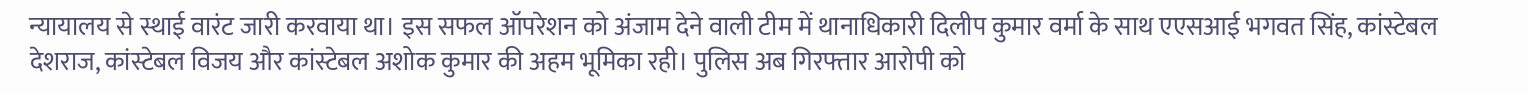न्यायालय से स्थाई वारंट जारी करवाया था। इस सफल ऑपरेशन को अंजाम देने वाली टीम में थानाधिकारी दिलीप कुमार वर्मा के साथ एएसआई भगवत सिंह, कांस्टेबल देशराज, कांस्टेबल विजय और कांस्टेबल अशोक कुमार की अहम भूमिका रही। पुलिस अब गिरफ्तार आरोपी को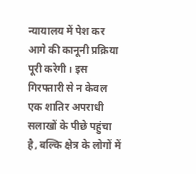न्यायालय में पेश कर आगे की कानूनी प्रक्रिया पूरी करेगी। इस गिरफ्तारी से न केवल एक शातिर अपराधी सलाखों के पीछे पहुंचा है, बल्कि क्षेत्र के लोगों में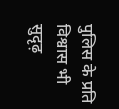पुलिस के प्रति विश्वास भी सुदृढ़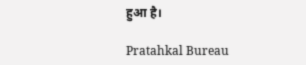हुआ है।

Pratahkal Bureau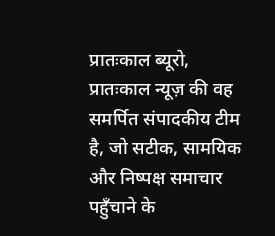प्रातःकाल ब्यूरो, प्रातःकाल न्यूज़ की वह समर्पित संपादकीय टीम है, जो सटीक, सामयिक और निष्पक्ष समाचार पहुँचाने के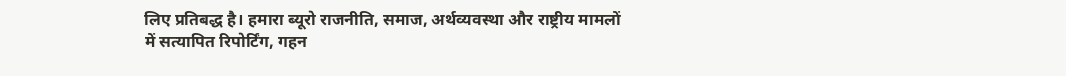लिए प्रतिबद्ध है। हमारा ब्यूरो राजनीति, समाज, अर्थव्यवस्था और राष्ट्रीय मामलों में सत्यापित रिपोर्टिंग, गहन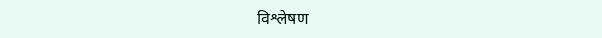विश्लेषण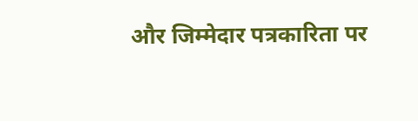और जिम्मेदार पत्रकारिता पर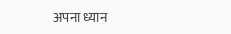अपना ध्यान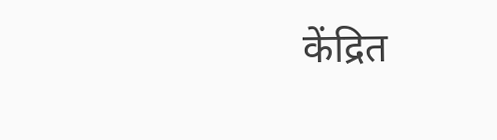केंद्रित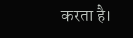करता है।